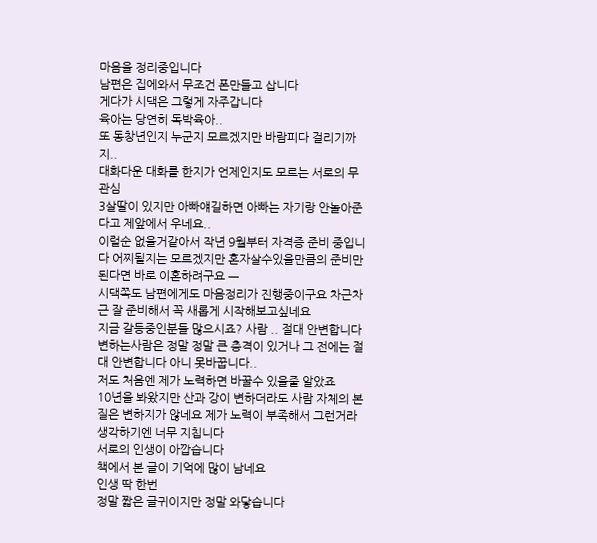마음을 정리중입니다
남편은 집에와서 무조건 폰만들고 삽니다
게다가 시댁은 그렇게 자주갑니다
육아는 당연히 독박육아..
또 동창년인지 누군지 모르겠지만 바람피다 걸리기까지..
대화다운 대화를 한지가 언제인지도 모르는 서로의 무관심
3살딸이 있지만 아빠얘길하면 아빠는 자기랑 안놀아준다고 제앞에서 우네요..
이럴순 없을거같아서 작년 9월부터 자격증 준비 중입니다 어찌될지는 모르겠지만 혼자살수있을만큼의 준비만 된다면 바로 이혼하려구요 ㅡ
시댁쪽도 남편에게도 마음정리가 진행중이구요 차근차근 잘 준비해서 꼭 새롭게 시작해보고싶네요
지금 갈등중인분들 많으시죠? 사람 .. 절대 안변합니다
변하는사람은 정말 정말 큰 충격이 있거나 그 전에는 절대 안변합니다 아니 못바꿉니다..
저도 처음엔 제가 노력하면 바꿀수 있을줄 알았죠
10년을 봐왔지만 산과 강이 변하더라도 사람 자체의 본질은 변하지가 않네요 제가 노력이 부족해서 그런거라 생각하기엔 너무 지칩니다
서로의 인생이 아깝습니다
책에서 본 글이 기억에 많이 남네요
인생 딱 한번
정말 짧은 글귀이지만 정말 와닿습니다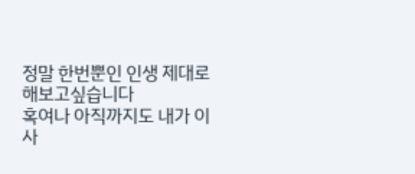정말 한번뿐인 인생 제대로 해보고싶습니다
혹여나 아직까지도 내가 이사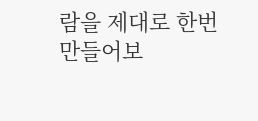람을 제대로 한번 만들어보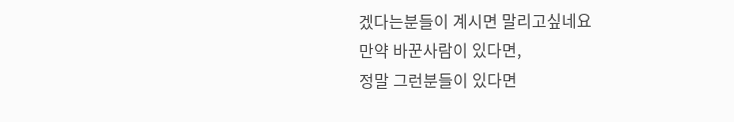겠다는분들이 계시면 말리고싶네요
만약 바꾼사람이 있다면,
정말 그런분들이 있다면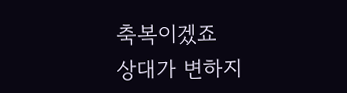축복이겠죠
상대가 변하지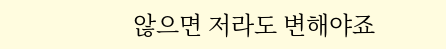않으면 저라도 변해야죠